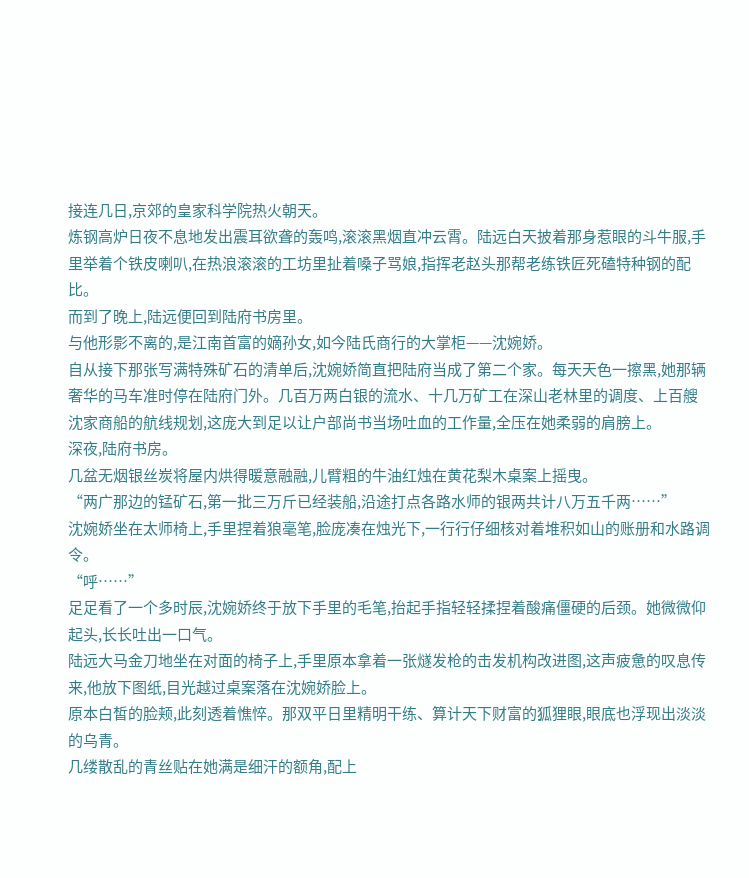接连几日,京郊的皇家科学院热火朝天。
炼钢高炉日夜不息地发出震耳欲聋的轰鸣,滚滚黑烟直冲云霄。陆远白天披着那身惹眼的斗牛服,手里举着个铁皮喇叭,在热浪滚滚的工坊里扯着嗓子骂娘,指挥老赵头那帮老练铁匠死磕特种钢的配比。
而到了晚上,陆远便回到陆府书房里。
与他形影不离的,是江南首富的嫡孙女,如今陆氏商行的大掌柜——沈婉娇。
自从接下那张写满特殊矿石的清单后,沈婉娇简直把陆府当成了第二个家。每天天色一擦黑,她那辆奢华的马车准时停在陆府门外。几百万两白银的流水、十几万矿工在深山老林里的调度、上百艘沈家商船的航线规划,这庞大到足以让户部尚书当场吐血的工作量,全压在她柔弱的肩膀上。
深夜,陆府书房。
几盆无烟银丝炭将屋内烘得暖意融融,儿臂粗的牛油红烛在黄花梨木桌案上摇曳。
“两广那边的锰矿石,第一批三万斤已经装船,沿途打点各路水师的银两共计八万五千两……”
沈婉娇坐在太师椅上,手里捏着狼毫笔,脸庞凑在烛光下,一行行仔细核对着堆积如山的账册和水路调令。
“呼……”
足足看了一个多时辰,沈婉娇终于放下手里的毛笔,抬起手指轻轻揉捏着酸痛僵硬的后颈。她微微仰起头,长长吐出一口气。
陆远大马金刀地坐在对面的椅子上,手里原本拿着一张燧发枪的击发机构改进图,这声疲惫的叹息传来,他放下图纸,目光越过桌案落在沈婉娇脸上。
原本白皙的脸颊,此刻透着憔悴。那双平日里精明干练、算计天下财富的狐狸眼,眼底也浮现出淡淡的乌青。
几缕散乱的青丝贴在她满是细汗的额角,配上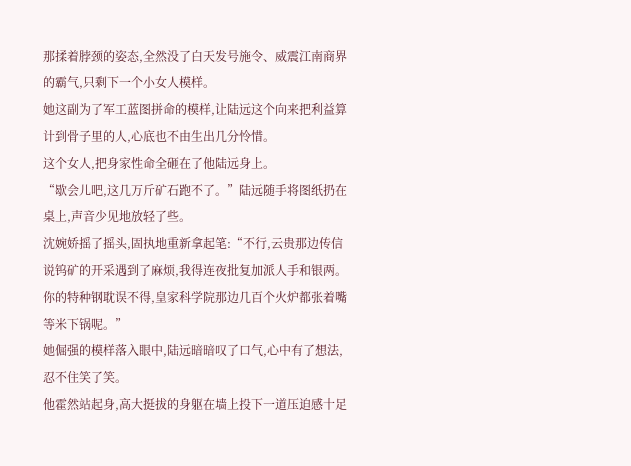那揉着脖颈的姿态,全然没了白天发号施令、威震江南商界的霸气,只剩下一个小女人模样。
她这副为了军工蓝图拼命的模样,让陆远这个向来把利益算计到骨子里的人,心底也不由生出几分怜惜。
这个女人,把身家性命全砸在了他陆远身上。
“歇会儿吧,这几万斤矿石跑不了。”陆远随手将图纸扔在桌上,声音少见地放轻了些。
沈婉娇摇了摇头,固执地重新拿起笔:“不行,云贵那边传信说钨矿的开采遇到了麻烦,我得连夜批复加派人手和银两。你的特种钢耽误不得,皇家科学院那边几百个火炉都张着嘴等米下锅呢。”
她倔强的模样落入眼中,陆远暗暗叹了口气,心中有了想法,忍不住笑了笑。
他霍然站起身,高大挺拔的身躯在墙上投下一道压迫感十足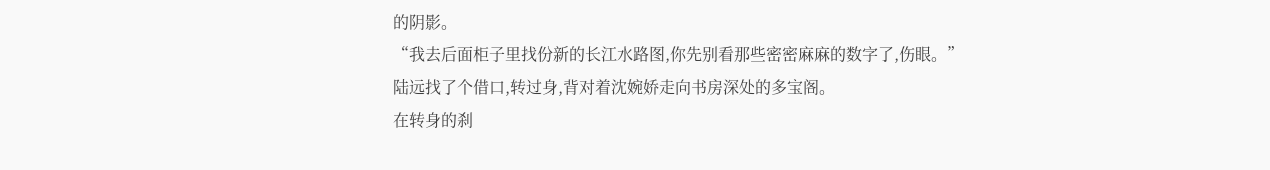的阴影。
“我去后面柜子里找份新的长江水路图,你先别看那些密密麻麻的数字了,伤眼。”
陆远找了个借口,转过身,背对着沈婉娇走向书房深处的多宝阁。
在转身的刹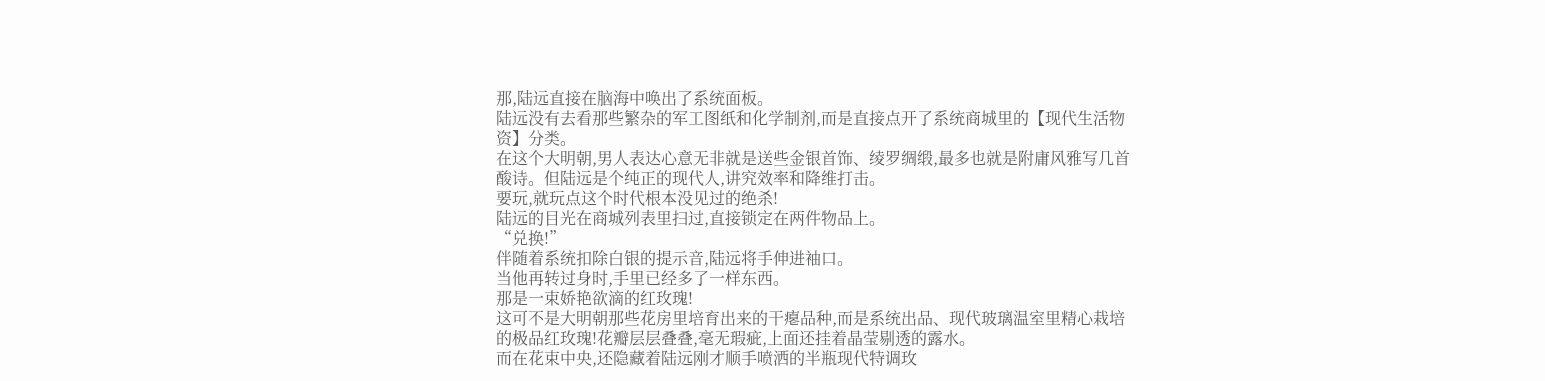那,陆远直接在脑海中唤出了系统面板。
陆远没有去看那些繁杂的军工图纸和化学制剂,而是直接点开了系统商城里的【现代生活物资】分类。
在这个大明朝,男人表达心意无非就是送些金银首饰、绫罗绸缎,最多也就是附庸风雅写几首酸诗。但陆远是个纯正的现代人,讲究效率和降维打击。
要玩,就玩点这个时代根本没见过的绝杀!
陆远的目光在商城列表里扫过,直接锁定在两件物品上。
“兑换!”
伴随着系统扣除白银的提示音,陆远将手伸进袖口。
当他再转过身时,手里已经多了一样东西。
那是一束娇艳欲滴的红玫瑰!
这可不是大明朝那些花房里培育出来的干瘪品种,而是系统出品、现代玻璃温室里精心栽培的极品红玫瑰!花瓣层层叠叠,毫无瑕疵,上面还挂着晶莹剔透的露水。
而在花束中央,还隐藏着陆远刚才顺手喷洒的半瓶现代特调玫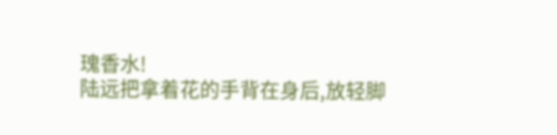瑰香水!
陆远把拿着花的手背在身后,放轻脚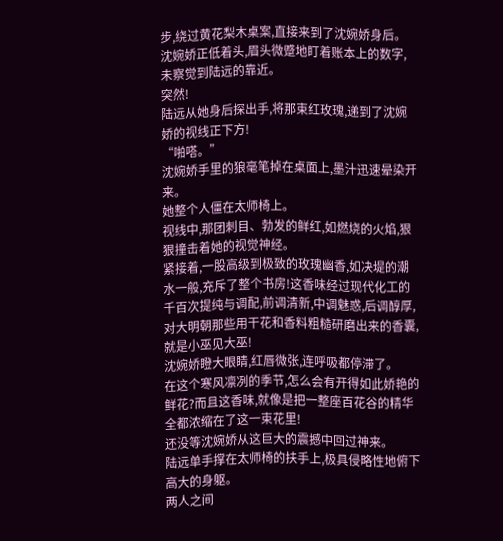步,绕过黄花梨木桌案,直接来到了沈婉娇身后。
沈婉娇正低着头,眉头微蹙地盯着账本上的数字,未察觉到陆远的靠近。
突然!
陆远从她身后探出手,将那束红玫瑰,递到了沈婉娇的视线正下方!
“啪嗒。”
沈婉娇手里的狼毫笔掉在桌面上,墨汁迅速晕染开来。
她整个人僵在太师椅上。
视线中,那团刺目、勃发的鲜红,如燃烧的火焰,狠狠撞击着她的视觉神经。
紧接着,一股高级到极致的玫瑰幽香,如决堤的潮水一般,充斥了整个书房!这香味经过现代化工的千百次提纯与调配,前调清新,中调魅惑,后调醇厚,对大明朝那些用干花和香料粗糙研磨出来的香囊,就是小巫见大巫!
沈婉娇瞪大眼睛,红唇微张,连呼吸都停滞了。
在这个寒风凛冽的季节,怎么会有开得如此娇艳的鲜花?而且这香味,就像是把一整座百花谷的精华全都浓缩在了这一束花里!
还没等沈婉娇从这巨大的震撼中回过神来。
陆远单手撑在太师椅的扶手上,极具侵略性地俯下高大的身躯。
两人之间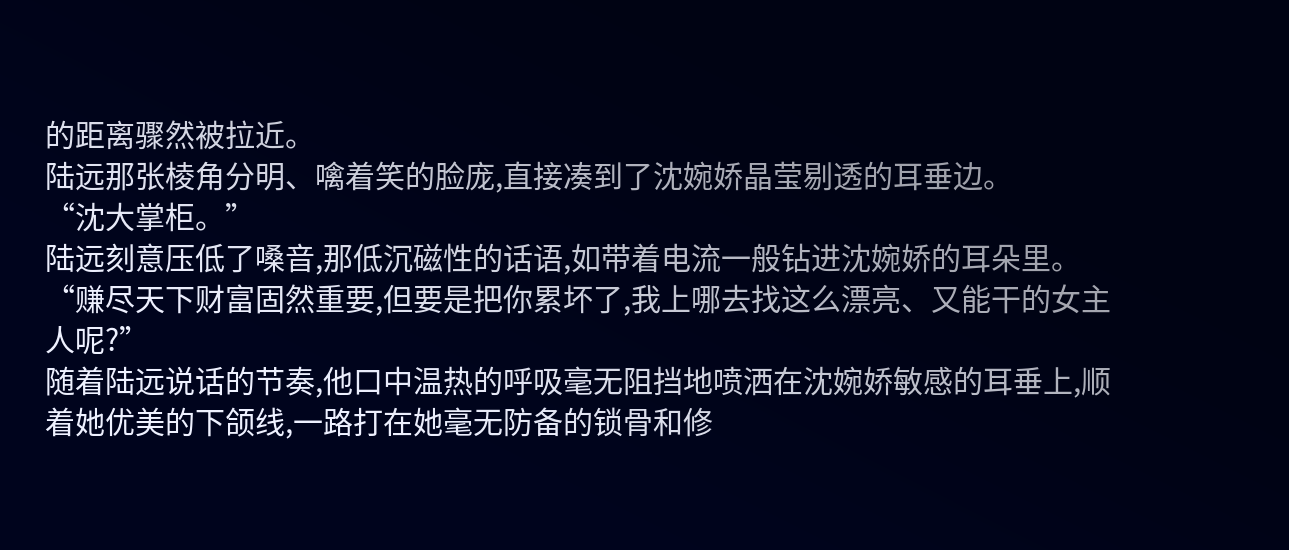的距离骤然被拉近。
陆远那张棱角分明、噙着笑的脸庞,直接凑到了沈婉娇晶莹剔透的耳垂边。
“沈大掌柜。”
陆远刻意压低了嗓音,那低沉磁性的话语,如带着电流一般钻进沈婉娇的耳朵里。
“赚尽天下财富固然重要,但要是把你累坏了,我上哪去找这么漂亮、又能干的女主人呢?”
随着陆远说话的节奏,他口中温热的呼吸毫无阻挡地喷洒在沈婉娇敏感的耳垂上,顺着她优美的下颌线,一路打在她毫无防备的锁骨和修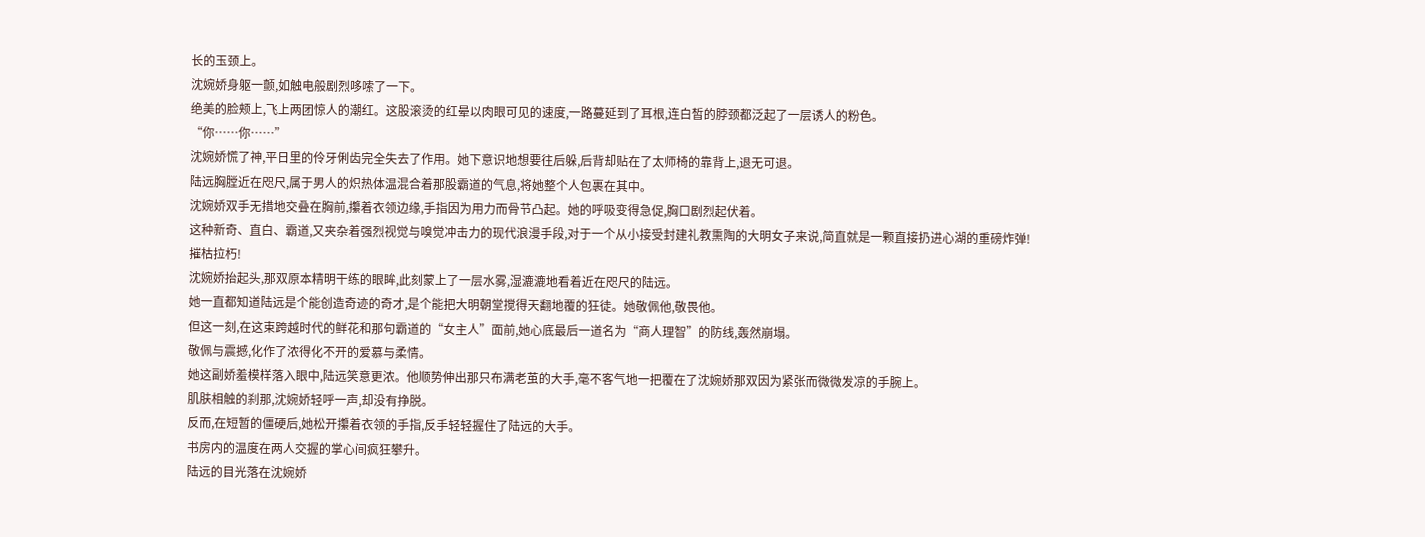长的玉颈上。
沈婉娇身躯一颤,如触电般剧烈哆嗦了一下。
绝美的脸颊上,飞上两团惊人的潮红。这股滚烫的红晕以肉眼可见的速度,一路蔓延到了耳根,连白皙的脖颈都泛起了一层诱人的粉色。
“你……你……”
沈婉娇慌了神,平日里的伶牙俐齿完全失去了作用。她下意识地想要往后躲,后背却贴在了太师椅的靠背上,退无可退。
陆远胸膛近在咫尺,属于男人的炽热体温混合着那股霸道的气息,将她整个人包裹在其中。
沈婉娇双手无措地交叠在胸前,攥着衣领边缘,手指因为用力而骨节凸起。她的呼吸变得急促,胸口剧烈起伏着。
这种新奇、直白、霸道,又夹杂着强烈视觉与嗅觉冲击力的现代浪漫手段,对于一个从小接受封建礼教熏陶的大明女子来说,简直就是一颗直接扔进心湖的重磅炸弹!
摧枯拉朽!
沈婉娇抬起头,那双原本精明干练的眼眸,此刻蒙上了一层水雾,湿漉漉地看着近在咫尺的陆远。
她一直都知道陆远是个能创造奇迹的奇才,是个能把大明朝堂搅得天翻地覆的狂徒。她敬佩他,敬畏他。
但这一刻,在这束跨越时代的鲜花和那句霸道的“女主人”面前,她心底最后一道名为“商人理智”的防线,轰然崩塌。
敬佩与震撼,化作了浓得化不开的爱慕与柔情。
她这副娇羞模样落入眼中,陆远笑意更浓。他顺势伸出那只布满老茧的大手,毫不客气地一把覆在了沈婉娇那双因为紧张而微微发凉的手腕上。
肌肤相触的刹那,沈婉娇轻呼一声,却没有挣脱。
反而,在短暂的僵硬后,她松开攥着衣领的手指,反手轻轻握住了陆远的大手。
书房内的温度在两人交握的掌心间疯狂攀升。
陆远的目光落在沈婉娇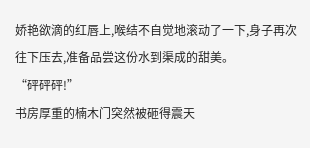娇艳欲滴的红唇上,喉结不自觉地滚动了一下,身子再次往下压去,准备品尝这份水到渠成的甜美。
“砰砰砰!”
书房厚重的楠木门突然被砸得震天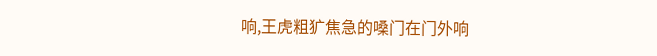响,王虎粗犷焦急的嗓门在门外响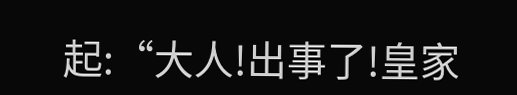起:“大人!出事了!皇家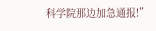科学院那边加急通报!”